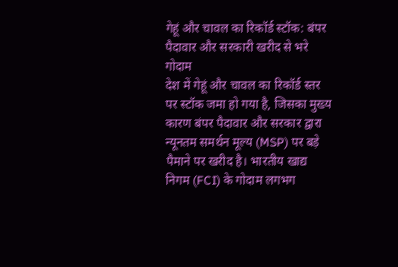गेहूं और चावल का रिकॉर्ड स्टॉक: बंपर पैदावार और सरकारी खरीद से भरे गोदाम
देश में गेहूं और चावल का रिकॉर्ड स्तर पर स्टॉक जमा हो गया है, जिसका मुख्य कारण बंपर पैदावार और सरकार द्वारा न्यूनतम समर्थन मूल्य (MSP) पर बड़े पैमाने पर खरीद है। भारतीय खाद्य निगम (FCI) के गोदाम लगभग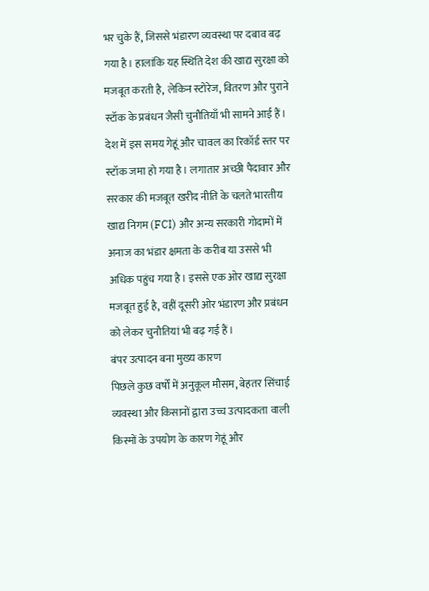भर चुके हैं, जिससे भंडारण व्यवस्था पर दबाव बढ़ गया है। हालांकि यह स्थिति देश की खाद्य सुरक्षा को मजबूत करती है, लेकिन स्टोरेज, वितरण और पुराने स्टॉक के प्रबंधन जैसी चुनौतियाँ भी सामने आई हैं।
देश में इस समय गेहूं और चावल का रिकॉर्ड स्तर पर स्टॉक जमा हो गया है। लगातार अच्छी पैदावार और सरकार की मजबूत खरीद नीति के चलते भारतीय खाद्य निगम (FCI) और अन्य सरकारी गोदामों में अनाज का भंडार क्षमता के करीब या उससे भी अधिक पहुंच गया है। इससे एक ओर खाद्य सुरक्षा मजबूत हुई है, वहीं दूसरी ओर भंडारण और प्रबंधन को लेकर चुनौतियां भी बढ़ गई हैं।
बंपर उत्पादन बना मुख्य कारण
पिछले कुछ वर्षों में अनुकूल मौसम, बेहतर सिंचाई व्यवस्था और किसानों द्वारा उच्च उत्पादकता वाली किस्मों के उपयोग के कारण गेहूं और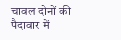चावल दोनों की पैदावार में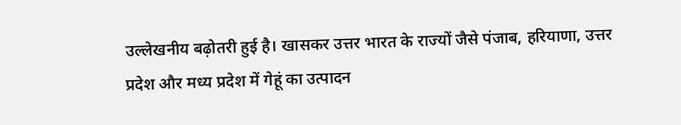उल्लेखनीय बढ़ोतरी हुई है। खासकर उत्तर भारत के राज्यों जैसे पंजाब, हरियाणा, उत्तर प्रदेश और मध्य प्रदेश में गेहूं का उत्पादन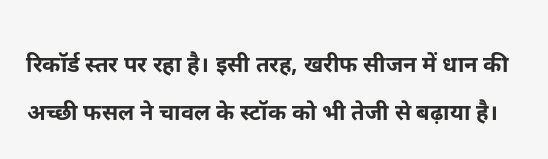रिकॉर्ड स्तर पर रहा है। इसी तरह, खरीफ सीजन में धान की अच्छी फसल ने चावल के स्टॉक को भी तेजी से बढ़ाया है।